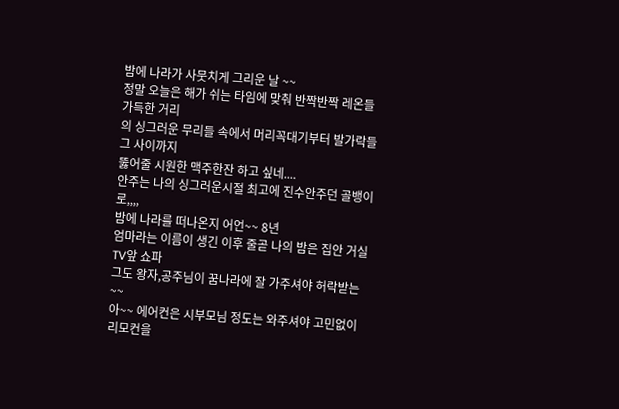밤에 나라가 사뭇치게 그리운 날 ~~
정말 오늘은 해가 쉬는 타임에 맞춰 반짝반짝 레온들 가득한 거리
의 싱그러운 무리들 속에서 머리꼭대기부터 발가락들 그 사이까지
뚫어줄 시원한 맥주한잔 하고 싶네....
안주는 나의 싱그러운시절 최고에 진수안주던 골뱅이로,,,,
밤에 나라를 떠나온지 어언~~ 8년
엄마라는 이름이 생긴 이후 줄곧 나의 밤은 집안 거실 TV앞 쇼파
그도 왕자,공주님이 꿈나라에 잘 가주셔야 허락받는~~
아~~ 에어컨은 시부모님 정도는 와주셔야 고민없이 리모컨을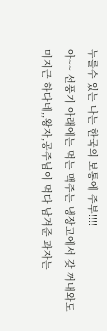누를수 있는 나는 한국의 보통에 주부!!!!
아~~ 선풍기 아래에는 먹는 맥주는 냉장고에서 갖 꺼내와도
미지근 하다네,,왕자,공주님이 먹다 남겨준 과자는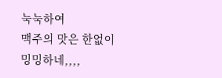눅눅하여
맥주의 맛은 한없이 밍밍하네,,,,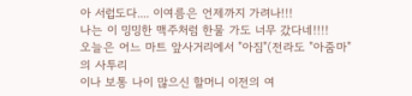아 서럽도다.... 이여름은 언제까지 가려나!!!
나는 이 밍밍한 맥주처럼 한물 가도 너무 갔다네!!!!
오늘은 어느 마트 앞사거리에서 "아짐"(전라도 "아줌마"의 사투리
이나 보통 나이 많으신 할머니 이전의 여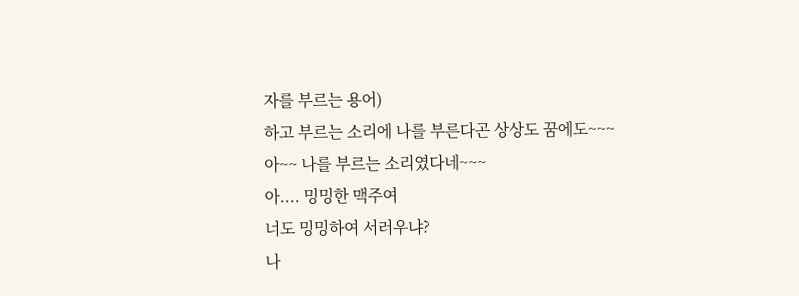자를 부르는 용어)
하고 부르는 소리에 나를 부른다곤 상상도 꿈에도~~~
아~~ 나를 부르는 소리였다네~~~
아.... 밍밍한 맥주여
너도 밍밍하여 서러우냐?
나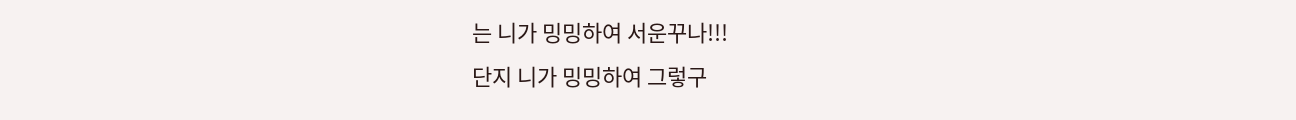는 니가 밍밍하여 서운꾸나!!!
단지 니가 밍밍하여 그렇구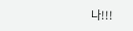나!!!